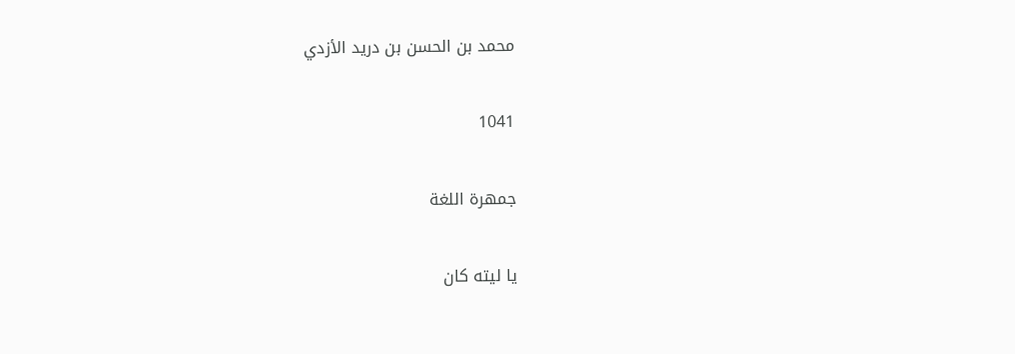محمد بن الحسن بن دريد الأزدي

1041

جمهرة اللغة

يا ليته كان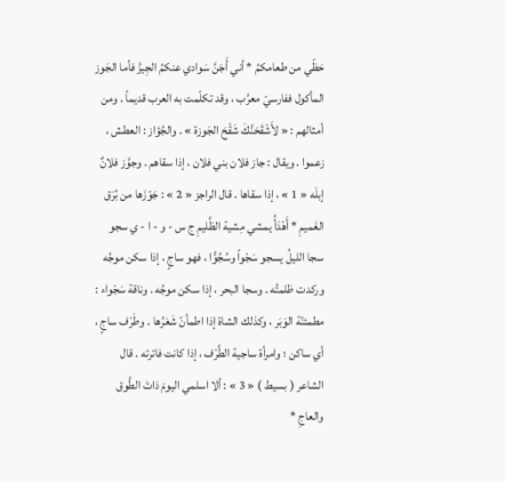حَظّي من طعامكمُ * أني أَجَنَّ سَوادي عنكمُ الجِيزُ فأما الجَوز المأكول ففارسيّ معرَّب ، وقد تكلّمت به العرب قديماً . ومن أمثالهم : « لأَشْقَحَنَّكَ شَقْحَ الجَوزة » . والجُؤاز : العطش ، زعموا . ويقال : جاز فلان بني فلان ، إذا سقاهم . وجوَّز فلانٌ إبلَه « 1 » ، إذا سقاها . قال الراجز « 2 » : جَوّزَها من بُرَق الغَميمِ * أَهْدَأُ يمشي مِشية الظَّليمِ ج س - و - ا - ي سجو سجا الليلُ يسجو سَجْواً وسُجُوًّا ، فهو ساجٍ ، إذا سكن موجُه وركدت ظلمتُه . وسجا البحر ، إذا سكن موجُه . وناقة سَجْواء : مطمئنّة الوَبَر ، وكذلك الشاة إذا اطمأنّ شَعَرُها . وطَرْف ساجٍ ، أي ساكن ؛ وامرأة ساجية الطَّرْف ، إذا كانت فاترته . قال الشاعر ( بسيط ) « 3 » : ألا اسلمي اليومَ ذاتَ الطَّوق والعاجِ *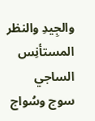والجِيدِ والنظر المستأنِس الساجي سوج وسُواج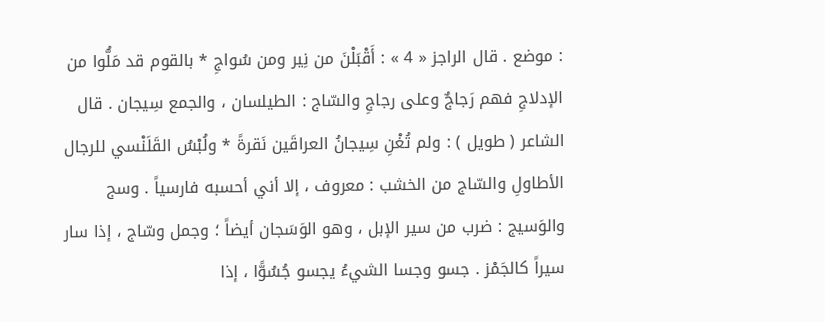: موضع . قال الراجز « 4 » : أَقْبَلْنَ من نِير ومن سُواجِ * بالقوم قد مَلُّوا من الإدلاجِ فهم رَجاجٌ وعلى رجاجِ والسّاج : الطيلسان ، والجمع سِيجان . قال الشاعر ( طويل ) : ولم تُغْنِ سِيجانُ العراقَين نَقرةً * ولُبْسُ القَلَنْسي للرجال الأطاولِ والسّاج من الخشب : معروف ، إلا أني أحسبه فارسياً . وسج والوَسيج : ضرب من سير الإبل ، وهو الوَسَجان أيضاً ؛ وجمل وسّاج ، إذا سار سيراً كالجَمْز . جسو وجسا الشيءُ يجسو جُسُوًّا ، إذا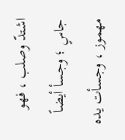اشتدّ وصلب ، فهو جاسٍ ؛ وجسأ أيضاً مهموز ، وجسأت يده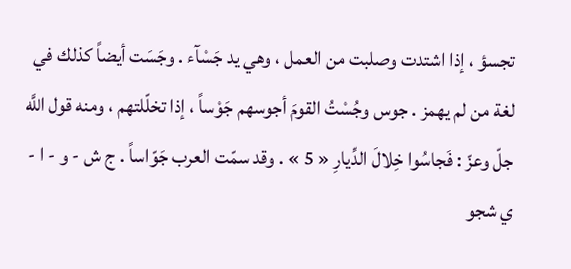تجسؤ ، إذا اشتدت وصلبت من العمل ، وهي يد جَسْآء . وجَسَت أيضاً كذلك في لغة من لم يهمز . جوس وجُسْتُ القومَ أجوسهم جَوْساً ، إذا تخلّلتهم ، ومنه قول اللَّه جلّ وعزّ : فَجاسُوا خِلالَ الدِّيارِ « 5 » . وقد سمّت العرب جَوّاساً . ج ش - و - ا - ي شجو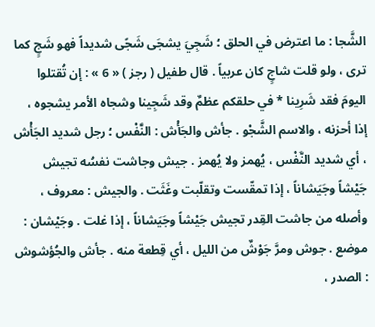الشَّجا : ما اعترض في الحلق ؛ شَجِيَ يشجَى شَجًى شديداً فهو شَجٍ كما ترى ، ولو قلت شاجٍ كان عربياً . قال طفيل ( رجز ) « 6 » : إن تُقتلوا اليومَ فقد شَرِينا * في حلقكم عظمٌ وقد شَجِينا وشجاه الأمر يشجوه ، إذا أحزنه ، والاسم الشَّجْو . جأش والجَأْش : النَّفْس ؛ رجل شديد الجَأْش ، أي شديد النَّفْس ، يُهمز ولا يُهمز . جيش وجاشت نفسُه تجيش جَيْشاً وجَيَشاناً ، إذا تمقّست وتقلّبت وغَثَت . والجيش : معروف ، وأصله من جاشت القِدر تجيش جَيْشاً وجَيَشاناً ، إذا غلت . وجَيْشان : موضع . جوش ومرَّ جَوْشٌ من الليل ، أي قِطعة منه . جأش والجُؤشوش : الصدر ،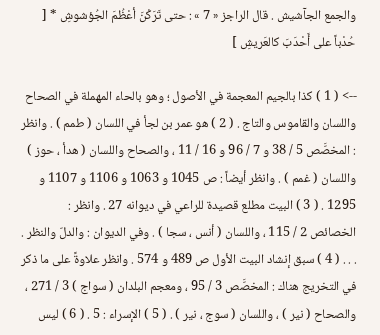والجمع الجآشيش . قال الراجز « 7 » : حتى تَرَكْنَ أعْظُمَ الجُؤشوشِ * [ حُدْباً على أَحْدَبَ كالعَريشِ ]

--> ( 1 ) كذا بالجيم المعجمة في الأصول ؛ وهو بالحاء المهملة في الصحاح واللسان والقاموس والتاج . ( 2 ) هو عمر بن لجأ في اللسان ( طمم ) . وانظر : المخصَّص 5 / 38 و 7 / 96 و 16 / 11 ، والصحاح واللسان ( هدأ ، حوز ) واللسان ( غمم ) . وانظر أيضاً : ص 1045 و 1063 و 1106 و 1107 و 1295 . ( 3 ) البيت مطلع قصيدة للراعي في ديوانه 27 . وانظر : الخصائص 2 / 115 ، واللسان ( أنس ، سجا ) . وفي الديوان : والدلّ والنظر . . . . ( 4 ) سبق إنشاد البيت الأول ص 489 و 574 . وانظر علاوةً على ما ذكر في التخريج هناك : المخصَّص 3 / 95 ، ومعجم البلدان ( سواج ) 3 / 271 ، والصحاح ( نير ) ، واللسان ( سوج ، نير ) . ( 5 ) الإسراء : 5 . ( 6 ) ليس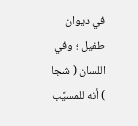في ديوان طفيل ؛ وفي اللسان ( شجا ) أنه للمسيَّب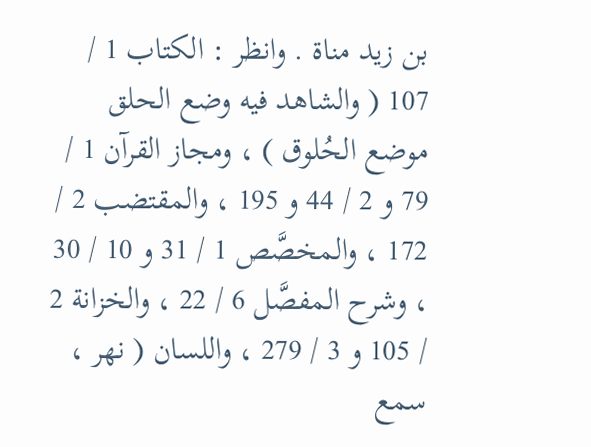بن زيد مناة . وانظر : الكتاب 1 / 107 ( والشاهد فيه وضع الحلق موضع الحُلوق ) ، ومجاز القرآن 1 / 79 و 2 / 44 و 195 ، والمقتضب 2 / 172 ، والمخصَّص 1 / 31 و 10 / 30 ، وشرح المفصَّل 6 / 22 ، والخزانة 2 / 105 و 3 / 279 ، واللسان ( نهر ، سمع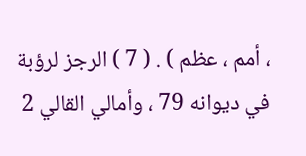، أمم ، عظم ) . ( 7 ) الرجز لرؤبة في ديوانه 79 ، وأمالي القالي 2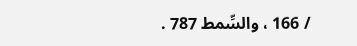/ 166 ، والسِّمط 787 .